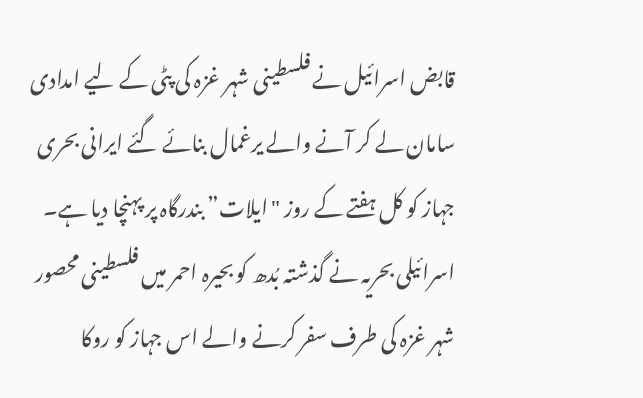قابض اسرائیل نے فلسطینی شہر غزہ کی پٹی کے لیے امدادی سامان لے کر آنے والے یرغمال بنائے گئے ایرانی بحری جہاز کو کل ہفتے کے روز "ایلات” بندرگاہ پر پہنچا دیا ہے۔
اسرائیلی بحریہ نے گذشتہ بُدھ کو بحیرہ احمر میں فلسطینی محصور شہر غزہ کی طرف سفر کرنے والے اس جہاز کو روکا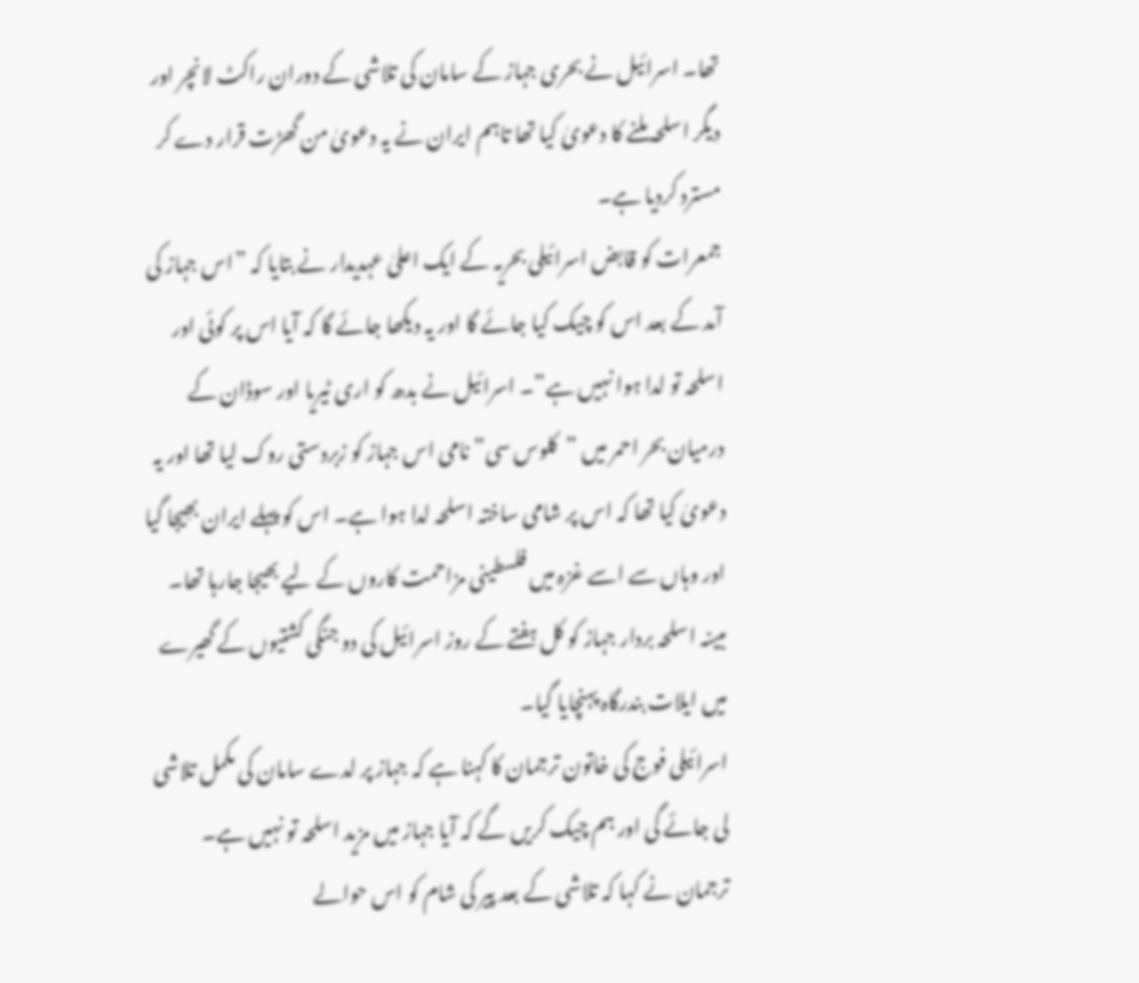تھا۔ اسرائیل نے بحری جہاز کے سامان کی تلاشی کے دوران راکٹ لانچر اور دیگر اسلحہ ملنے کا دعویٰ کیا تھا تاہم ایران نے یہ دعویٰ من گھڑت قرار دے کر مسترد کردیا ہے۔
جمعرات کو قابض اسرائیلی بحریہ کے ایک اعلیٰ عہدیدار نے بتایا کہ ”اس جہاز کی آمد کے بعد اس کو چیک کیا جائے گا اور یہ دیکھا جائے گا کہ آیا اس پر کوئی اور اسلحہ تو لدا ہوا نہیں ہے”۔ اسرائیل نے بدھ کو اری ٹیریا اور سوڈان کے درمیان بحر احمر میں ”کلوس سی” نامی اس جہاز کو زبردستی روک لیا تھا اور یہ دعویٰ کیا تھا کہ اس پر شامی ساختہ اسلحہ لدا ہوا ہے۔ اس کو پہلے ایران بھِیجا گیا اور وہاں سے اسے غزہ میں فلسطینی مزاحمت کاروں کے لیے بھیجا جارہا تھا۔
مبینہ اسلحہ بردار جہاز کو کل ہفتے کے روز اسرائیل کی دو جنگی کشتیوں کے گھیرے میں ایلات بندرگاہ پہنچایا گیا۔
اسرائیلی فوج کی خاتون ترجمان کا کہنا ہے کہ جہاز پر لدے سامان کی مکمل تلاشی لی جائے گی اور ہم چیک کریں گے کہ آیا جہاز میں مزید اسلحہ تو نہیں ہے۔ ترجمان نے کہا کہ تلاشی کے بعد پیر کی شام کو اس حوالے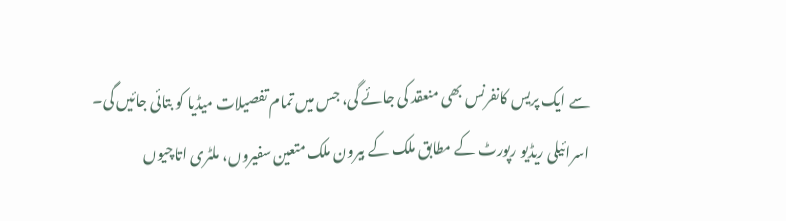سے ایک پریس کانفرنس بھی منعقد کی جائے گی، جس میں تمام تفصیلات میڈیا کو بتائی جائیں گی۔
اسرائیلی ریڈیو رپورٹ کے مطابق ملک کے بیرون ملک متعین سفیروں، ملٹری اتاچیوں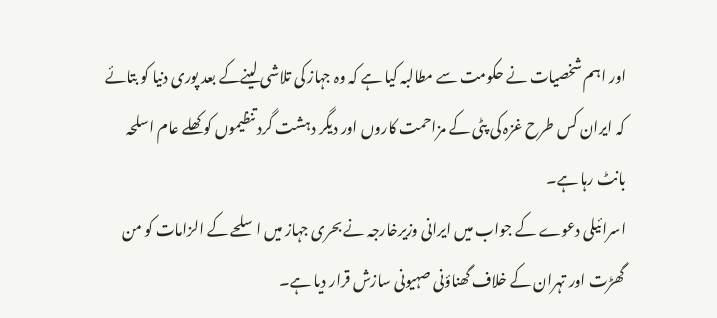اور اہم شخصیات نے حکومت سے مطالبہ کیا ہے کہ وہ جہاز کی تلاشی لینےکے بعد پوری دنیا کو بتائے کہ ایران کس طرح غزہ کی پٹی کے مزاحمت کاروں اور دیگر دہشت گرد تنظیموں کو کھلے عام اسلحہ بانٹ رہا ہے۔
اسرائیلی دعوے کے جواب میں ایرانی وزیرخارجہ نے بحری جہاز میں اسلحے کے الزامات کو من گھڑت اور تہران کے خلاف گھناؤنی صہیونی سازش قرار دیا ہے۔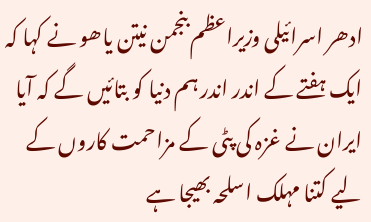ادھر اسرائیلی وزیراعظم بنجمن نیتن یاھو نے کہا کہ ایک ہفتے کے اندر اندر ہم دنیا کو بتائیں گے کہ آیا ایران نے غزہ کی پٹی کے مزاحمت کاروں کے لیے کتنا مہلک اسلحہ بھیجا ہے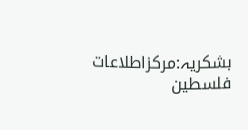بشکریہ:مرکزاطلاعات فلسطین